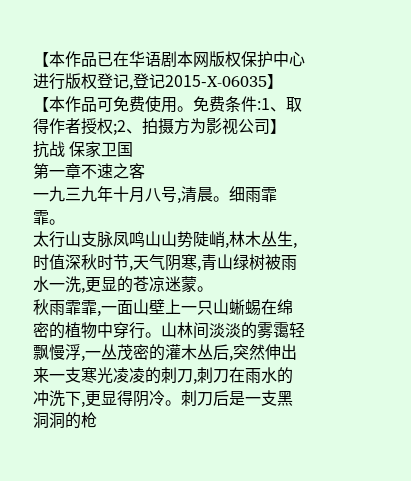【本作品已在华语剧本网版权保护中心进行版权登记,登记2015-X-06035】
【本作品可免费使用。免费条件:1、取得作者授权;2、拍摄方为影视公司】
抗战 保家卫国
第一章不速之客
一九三九年十月八号,清晨。细雨霏霏。
太行山支脉凤鸣山山势陡峭,林木丛生,时值深秋时节,天气阴寒,青山绿树被雨水一洗,更显的苍凉迷蒙。
秋雨霏霏,一面山壁上一只山蜥蜴在绵密的植物中穿行。山林间淡淡的雾霭轻飘慢浮,一丛茂密的灌木丛后,突然伸出来一支寒光凌凌的刺刀,刺刀在雨水的冲洗下,更显得阴冷。刺刀后是一支黑洞洞的枪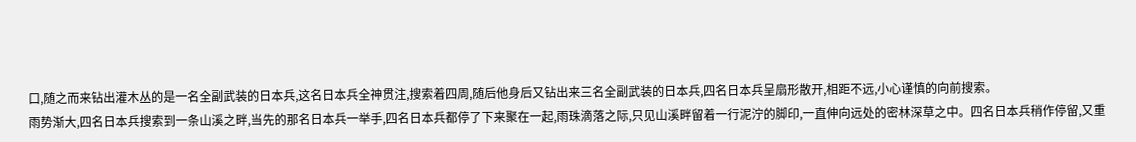口,随之而来钻出灌木丛的是一名全副武装的日本兵,这名日本兵全神贯注,搜索着四周,随后他身后又钻出来三名全副武装的日本兵,四名日本兵呈扇形散开,相距不远,小心谨慎的向前搜索。
雨势渐大,四名日本兵搜索到一条山溪之畔,当先的那名日本兵一举手,四名日本兵都停了下来聚在一起,雨珠滴落之际,只见山溪畔留着一行泥泞的脚印,一直伸向远处的密林深草之中。四名日本兵稍作停留,又重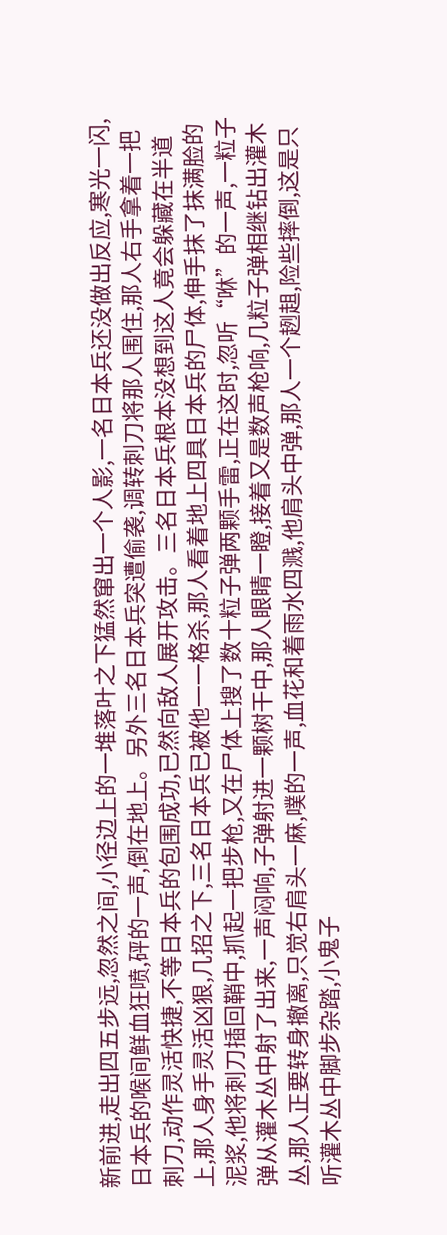新前进,走出四五步远,忽然之间,小径边上的一堆落叶之下猛然窜出一个人影,一名日本兵还没做出反应,寒光一闪,日本兵的喉间鲜血狂喷,砰的一声,倒在地上。另外三名日本兵突遭偷袭,调转刺刀将那人围住,那人右手拿着一把刺刀,动作灵活快捷,不等日本兵的包围成功,已然向敌人展开攻击。三名日本兵根本没想到这人竟会躲藏在半道上,那人身手灵活凶狠,几招之下,三名日本兵已被他一一格杀,那人看着地上四具日本兵的尸体,伸手抹了抹满脸的泥浆,他将刺刀插回鞘中,抓起一把步枪,又在尸体上搜了数十粒子弹两颗手雷,正在这时,忽听“咻”的一声,一粒子弹从灌木丛中射了出来,一声闷响,子弹射进一颗树干中,那人眼睛一瞪,接着又是数声枪响,几粒子弹相继钻出灌木丛,那人正要转身撤离,只觉右肩头一麻,噗的一声,血花和着雨水四溅,他肩头中弹,那人一个趔趄,险些摔倒,这是只听灌木丛中脚步杂踏,小鬼子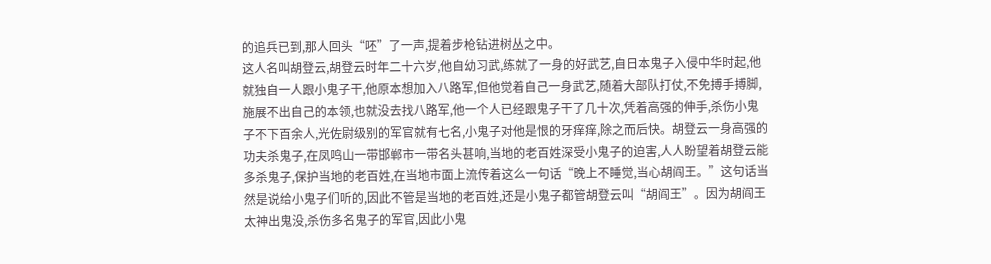的追兵已到,那人回头“呸”了一声,提着步枪钻进树丛之中。
这人名叫胡登云,胡登云时年二十六岁,他自幼习武,练就了一身的好武艺,自日本鬼子入侵中华时起,他就独自一人跟小鬼子干,他原本想加入八路军,但他觉着自己一身武艺,随着大部队打仗,不免搏手搏脚,施展不出自己的本领,也就没去找八路军,他一个人已经跟鬼子干了几十次,凭着高强的伸手,杀伤小鬼子不下百余人,光佐尉级别的军官就有七名,小鬼子对他是恨的牙痒痒,除之而后快。胡登云一身高强的功夫杀鬼子,在凤鸣山一带邯郸市一带名头甚响,当地的老百姓深受小鬼子的迫害,人人盼望着胡登云能多杀鬼子,保护当地的老百姓,在当地市面上流传着这么一句话“晚上不睡觉,当心胡阎王。”这句话当然是说给小鬼子们听的,因此不管是当地的老百姓,还是小鬼子都管胡登云叫“胡阎王”。因为胡阎王太神出鬼没,杀伤多名鬼子的军官,因此小鬼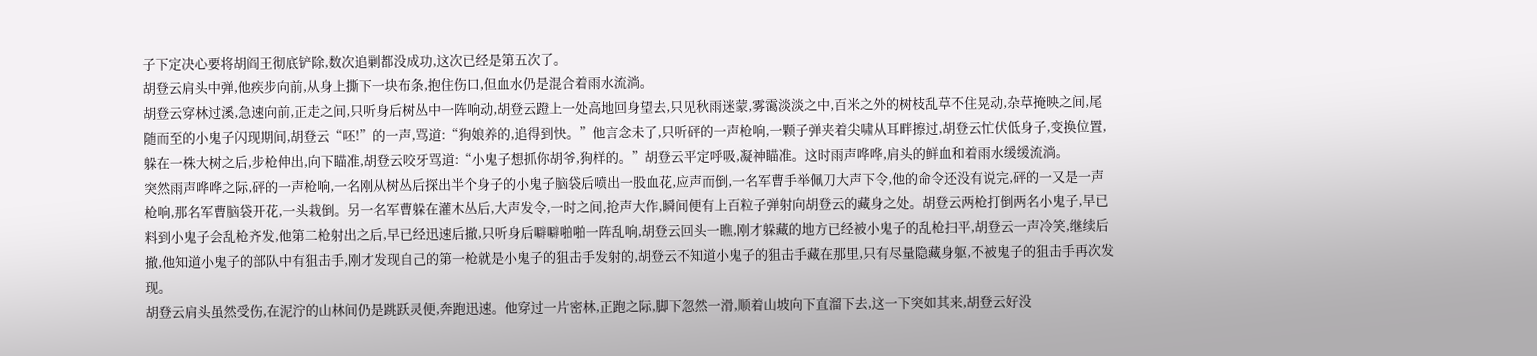子下定决心要将胡阎王彻底铲除,数次追剿都没成功,这次已经是第五次了。
胡登云肩头中弹,他疾步向前,从身上撕下一块布条,抱住伤口,但血水仍是混合着雨水流淌。
胡登云穿林过溪,急速向前,正走之间,只听身后树丛中一阵响动,胡登云蹬上一处高地回身望去,只见秋雨迷蒙,雾霭淡淡之中,百米之外的树枝乱草不住晃动,杂草掩映之间,尾随而至的小鬼子闪现期间,胡登云“呸!”的一声,骂道:“狗娘养的,追得到快。”他言念未了,只听砰的一声枪响,一颗子弹夹着尖啸从耳畔擦过,胡登云忙伏低身子,变换位置,躲在一株大树之后,步枪伸出,向下瞄准,胡登云咬牙骂道:“小鬼子想抓你胡爷,狗样的。”胡登云平定呼吸,凝神瞄准。这时雨声哗哗,肩头的鲜血和着雨水缓缓流淌。
突然雨声哗哗之际,砰的一声枪响,一名刚从树丛后探出半个身子的小鬼子脑袋后喷出一股血花,应声而倒,一名军曹手举佩刀大声下令,他的命令还没有说完,砰的一又是一声枪响,那名军曹脑袋开花,一头栽倒。另一名军曹躲在灌木丛后,大声发令,一时之间,抢声大作,瞬间便有上百粒子弹射向胡登云的藏身之处。胡登云两枪打倒两名小鬼子,早已料到小鬼子会乱枪齐发,他第二枪射出之后,早已经迅速后撤,只听身后噼噼啪啪一阵乱响,胡登云回头一瞧,刚才躲藏的地方已经被小鬼子的乱枪扫平,胡登云一声冷笑,继续后撤,他知道小鬼子的部队中有狙击手,刚才发现自己的第一枪就是小鬼子的狙击手发射的,胡登云不知道小鬼子的狙击手藏在那里,只有尽量隐藏身躯,不被鬼子的狙击手再次发现。
胡登云肩头虽然受伤,在泥泞的山林间仍是跳跃灵便,奔跑迅速。他穿过一片密林,正跑之际,脚下忽然一滑,顺着山坡向下直溜下去,这一下突如其来,胡登云好没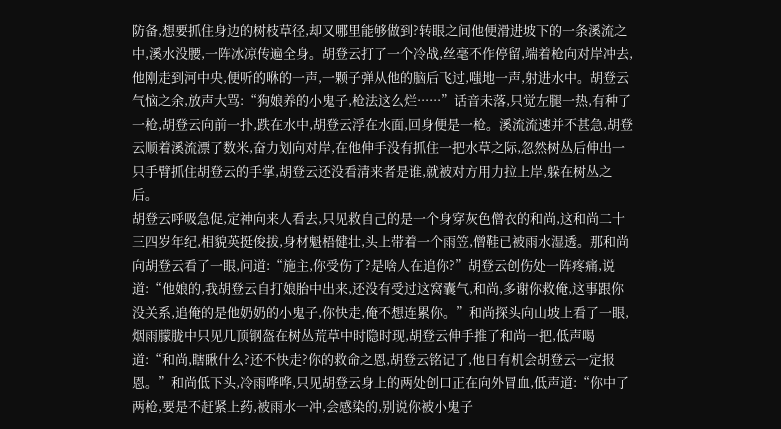防备,想要抓住身边的树枝草径,却又哪里能够做到?转眼之间他便滑进坡下的一条溪流之中,溪水没腰,一阵冰凉传遍全身。胡登云打了一个冷战,丝毫不作停留,端着枪向对岸冲去,他刚走到河中央,便听的咻的一声,一颗子弹从他的脑后飞过,嗤地一声,射进水中。胡登云气恼之余,放声大骂:“狗娘养的小鬼子,枪法这么烂······”话音未落,只觉左腿一热,有种了一枪,胡登云向前一扑,跌在水中,胡登云浮在水面,回身便是一枪。溪流流速并不甚急,胡登云顺着溪流漂了数米,奋力划向对岸,在他伸手没有抓住一把水草之际,忽然树丛后伸出一只手臂抓住胡登云的手掌,胡登云还没看清来者是谁,就被对方用力拉上岸,躲在树丛之后。
胡登云呼吸急促,定神向来人看去,只见救自己的是一个身穿灰色僧衣的和尚,这和尚二十三四岁年纪,相貌英挺俊拔,身材魁梧健壮,头上带着一个雨笠,僧鞋已被雨水湿透。那和尚向胡登云看了一眼,问道:“施主,你受伤了?是啥人在追你?”胡登云创伤处一阵疼痛,说道:“他娘的,我胡登云自打娘胎中出来,还没有受过这窝囊气,和尚,多谢你救俺,这事跟你没关系,追俺的是他奶奶的小鬼子,你快走,俺不想连累你。”和尚探头向山坡上看了一眼,烟雨朦胧中只见几顶钢盔在树丛荒草中时隐时现,胡登云伸手推了和尚一把,低声喝道:“和尚,瞎瞅什么?还不快走?你的救命之恩,胡登云铭记了,他日有机会胡登云一定报恩。”和尚低下头,冷雨哗哗,只见胡登云身上的两处创口正在向外冒血,低声道:“你中了两枪,要是不赶紧上药,被雨水一冲,会感染的,别说你被小鬼子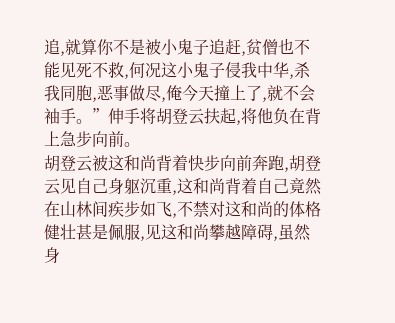追,就算你不是被小鬼子追赶,贫僧也不能见死不救,何况这小鬼子侵我中华,杀我同胞,恶事做尽,俺今天撞上了,就不会袖手。”伸手将胡登云扶起,将他负在背上急步向前。
胡登云被这和尚背着快步向前奔跑,胡登云见自己身躯沉重,这和尚背着自己竟然在山林间疾步如飞,不禁对这和尚的体格健壮甚是佩服,见这和尚攀越障碍,虽然身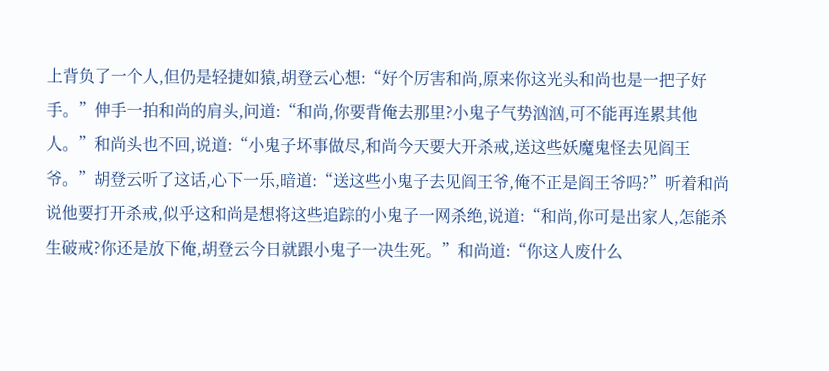上背负了一个人,但仍是轻捷如猿,胡登云心想:“好个厉害和尚,原来你这光头和尚也是一把子好手。”伸手一拍和尚的肩头,问道:“和尚,你要背俺去那里?小鬼子气势汹汹,可不能再连累其他人。”和尚头也不回,说道:“小鬼子坏事做尽,和尚今天要大开杀戒,送这些妖魔鬼怪去见阎王爷。”胡登云听了这话,心下一乐,暗道:“送这些小鬼子去见阎王爷,俺不正是阎王爷吗?”听着和尚说他要打开杀戒,似乎这和尚是想将这些追踪的小鬼子一网杀绝,说道:“和尚,你可是出家人,怎能杀生破戒?你还是放下俺,胡登云今日就跟小鬼子一决生死。”和尚道:“你这人废什么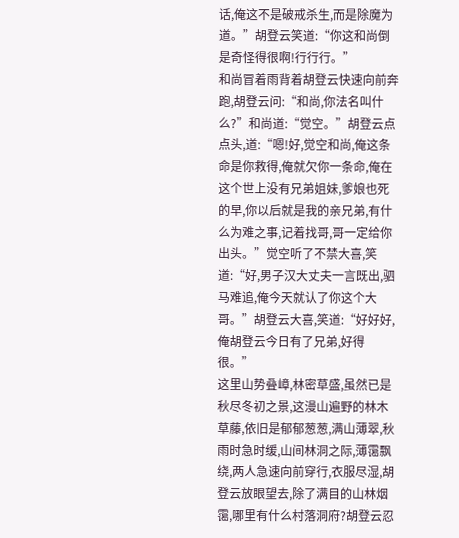话,俺这不是破戒杀生,而是除魔为道。”胡登云笑道:“你这和尚倒是奇怪得很啊!行行行。”
和尚冒着雨背着胡登云快速向前奔跑,胡登云问:“和尚,你法名叫什么?”和尚道:“觉空。”胡登云点点头,道:“嗯!好,觉空和尚,俺这条命是你救得,俺就欠你一条命,俺在这个世上没有兄弟姐妹,爹娘也死的早,你以后就是我的亲兄弟,有什么为难之事,记着找哥,哥一定给你出头。”觉空听了不禁大喜,笑道:“好,男子汉大丈夫一言既出,驷马难追,俺今天就认了你这个大哥。”胡登云大喜,笑道:“好好好,俺胡登云今日有了兄弟,好得很。”
这里山势叠嶂,林密草盛,虽然已是秋尽冬初之景,这漫山遍野的林木草藤,依旧是郁郁葱葱,满山薄翠,秋雨时急时缓,山间林洞之际,薄霭飘绕,两人急速向前穿行,衣服尽湿,胡登云放眼望去,除了满目的山林烟霭,哪里有什么村落洞府?胡登云忍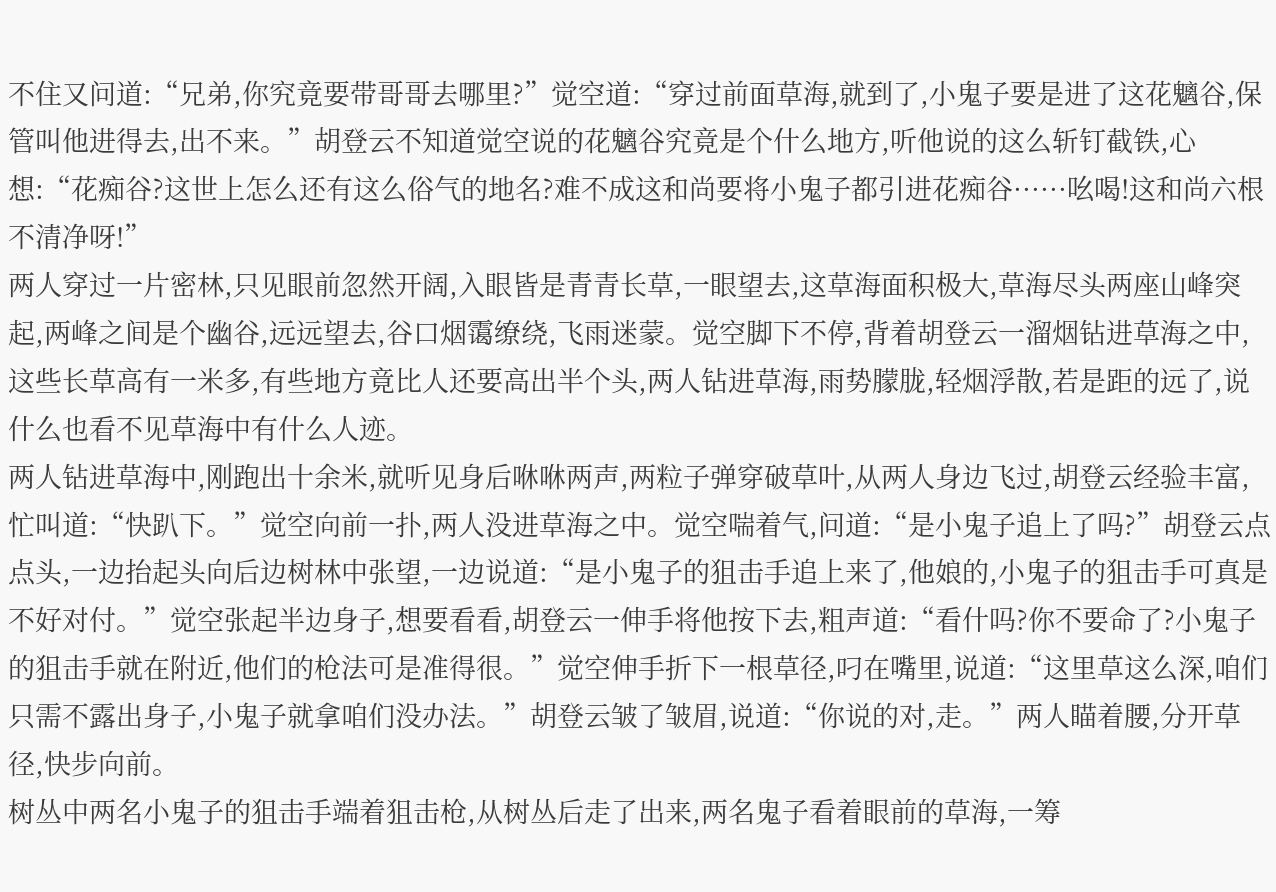不住又问道:“兄弟,你究竟要带哥哥去哪里?”觉空道:“穿过前面草海,就到了,小鬼子要是进了这花魑谷,保管叫他进得去,出不来。”胡登云不知道觉空说的花魑谷究竟是个什么地方,听他说的这么斩钉截铁,心想:“花痴谷?这世上怎么还有这么俗气的地名?难不成这和尚要将小鬼子都引进花痴谷······吆喝!这和尚六根不清净呀!”
两人穿过一片密林,只见眼前忽然开阔,入眼皆是青青长草,一眼望去,这草海面积极大,草海尽头两座山峰突起,两峰之间是个幽谷,远远望去,谷口烟霭缭绕,飞雨迷蒙。觉空脚下不停,背着胡登云一溜烟钻进草海之中,这些长草高有一米多,有些地方竟比人还要高出半个头,两人钻进草海,雨势朦胧,轻烟浮散,若是距的远了,说什么也看不见草海中有什么人迹。
两人钻进草海中,刚跑出十余米,就听见身后咻咻两声,两粒子弹穿破草叶,从两人身边飞过,胡登云经验丰富,忙叫道:“快趴下。”觉空向前一扑,两人没进草海之中。觉空喘着气,问道:“是小鬼子追上了吗?”胡登云点点头,一边抬起头向后边树林中张望,一边说道:“是小鬼子的狙击手追上来了,他娘的,小鬼子的狙击手可真是不好对付。”觉空张起半边身子,想要看看,胡登云一伸手将他按下去,粗声道:“看什吗?你不要命了?小鬼子的狙击手就在附近,他们的枪法可是准得很。”觉空伸手折下一根草径,叼在嘴里,说道:“这里草这么深,咱们只需不露出身子,小鬼子就拿咱们没办法。”胡登云皱了皱眉,说道:“你说的对,走。”两人瞄着腰,分开草径,快步向前。
树丛中两名小鬼子的狙击手端着狙击枪,从树丛后走了出来,两名鬼子看着眼前的草海,一筹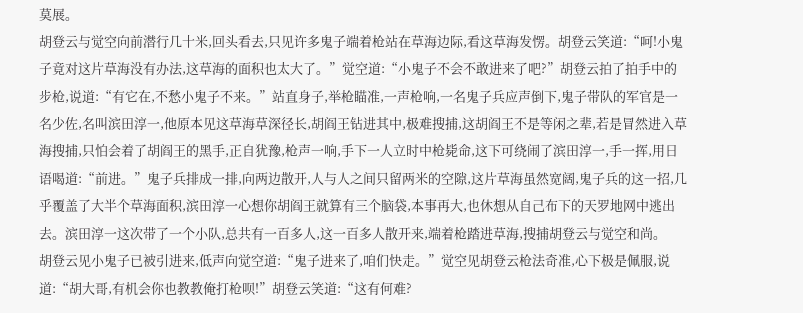莫展。
胡登云与觉空向前潜行几十米,回头看去,只见许多鬼子端着枪站在草海边际,看这草海发愣。胡登云笑道:“呵!小鬼子竟对这片草海没有办法,这草海的面积也太大了。”觉空道:“小鬼子不会不敢进来了吧?”胡登云拍了拍手中的步枪,说道:“有它在,不愁小鬼子不来。”站直身子,举枪瞄准,一声枪响,一名鬼子兵应声倒下,鬼子带队的军官是一名少佐,名叫滨田淳一,他原本见这草海草深径长,胡阎王钻进其中,极难搜捕,这胡阎王不是等闲之辈,若是冒然进入草海搜捕,只怕会着了胡阎王的黑手,正自犹豫,枪声一响,手下一人立时中枪毙命,这下可绕闹了滨田淳一,手一挥,用日语喝道:“前进。”鬼子兵排成一排,向两边散开,人与人之间只留两米的空隙,这片草海虽然宽阔,鬼子兵的这一招,几乎覆盖了大半个草海面积,滨田淳一心想你胡阎王就算有三个脑袋,本事再大,也休想从自己布下的天罗地网中逃出去。滨田淳一这次带了一个小队,总共有一百多人,这一百多人散开来,端着枪踏进草海,搜捕胡登云与觉空和尚。
胡登云见小鬼子已被引进来,低声向觉空道:“鬼子进来了,咱们快走。”觉空见胡登云枪法奇准,心下极是佩服,说道:“胡大哥,有机会你也教教俺打枪呗!”胡登云笑道:“这有何难?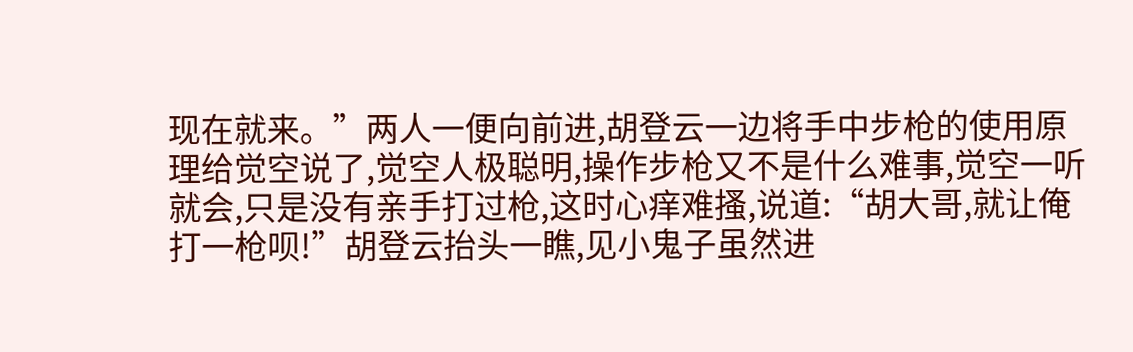现在就来。”两人一便向前进,胡登云一边将手中步枪的使用原理给觉空说了,觉空人极聪明,操作步枪又不是什么难事,觉空一听就会,只是没有亲手打过枪,这时心痒难搔,说道:“胡大哥,就让俺打一枪呗!”胡登云抬头一瞧,见小鬼子虽然进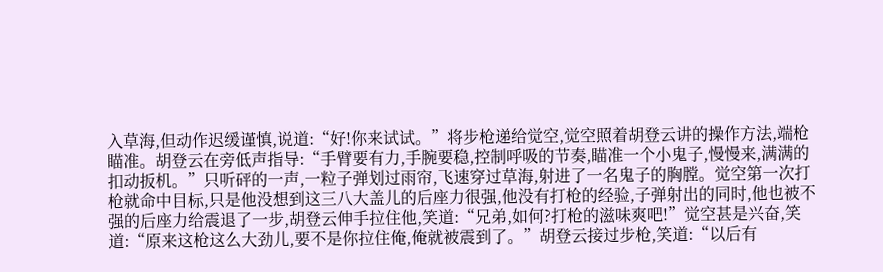入草海,但动作迟缓谨慎,说道:“好!你来试试。”将步枪递给觉空,觉空照着胡登云讲的操作方法,端枪瞄准。胡登云在旁低声指导:“手臂要有力,手腕要稳,控制呼吸的节奏,瞄准一个小鬼子,慢慢来,满满的扣动扳机。”只听砰的一声,一粒子弹划过雨帘,飞速穿过草海,射进了一名鬼子的胸膛。觉空第一次打枪就命中目标,只是他没想到这三八大盖儿的后座力很强,他没有打枪的经验,子弹射出的同时,他也被不强的后座力给震退了一步,胡登云伸手拉住他,笑道:“兄弟,如何?打枪的滋味爽吧!”觉空甚是兴奋,笑道:“原来这枪这么大劲儿,要不是你拉住俺,俺就被震到了。”胡登云接过步枪,笑道:“以后有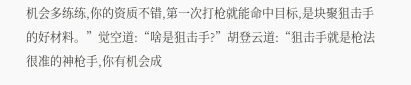机会多练练,你的资质不错,第一次打枪就能命中目标,是块聚狙击手的好材料。”觉空道:“啥是狙击手?”胡登云道:“狙击手就是枪法很准的神枪手,你有机会成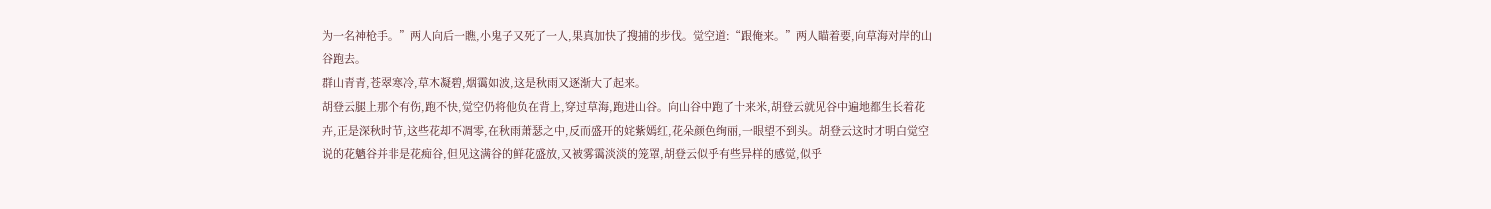为一名神枪手。”两人向后一瞧,小鬼子又死了一人,果真加快了搜捕的步伐。觉空道:“跟俺来。”两人瞄着要,向草海对岸的山谷跑去。
群山青青,苍翠寒冷,草木凝碧,烟霭如波,这是秋雨又逐渐大了起来。
胡登云腿上那个有伤,跑不快,觉空仍将他负在背上,穿过草海,跑进山谷。向山谷中跑了十来米,胡登云就见谷中遍地都生长着花卉,正是深秋时节,这些花却不凋零,在秋雨萧瑟之中,反而盛开的姹紫嫣红,花朵颜色绚丽,一眼望不到头。胡登云这时才明白觉空说的花魑谷并非是花痴谷,但见这满谷的鲜花盛放,又被雾霭淡淡的笼罩,胡登云似乎有些异样的感觉,似乎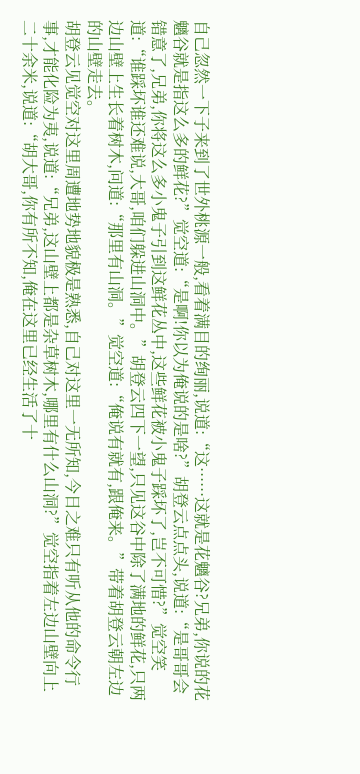自己忽然一下子来到了世外桃源一般,看着满目的绚丽,说道:“这······这就是花魑谷?兄弟,你说的花魑谷就是指这么多的鲜花?”觉空道:“是啊!你以为俺说的是啥?”胡登云点点头,说道:“是哥哥会错意了,兄弟,你将这么多小鬼子引到这鲜花丛中,这些鲜花被小鬼子踩坏了,岂不可惜?”觉空笑道:“谁踩坏谁还难说,大哥,咱们躲进山洞中。”胡登云四下一望,只见这谷中除了满地的鲜花,只两边山壁上生长着树木,问道:“那里有山洞。”觉空道:“俺说有就有,跟俺来。”带着胡登云朝左边的山壁走去。
胡登云见觉空对这里周遭地势地貌极是熟悉,自己对这里一无所知,今日之难只有听从他的命令行事,才能化险为夷,说道:“兄弟,这山壁上都是杂草树木,哪里有什么山洞?”觉空指着左边山壁向上二十余米,说道:“胡大哥,你有所不知,俺在这里已经生活了十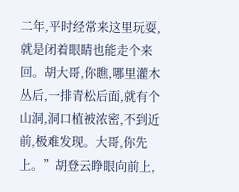二年,平时经常来这里玩耍,就是闭着眼睛也能走个来回。胡大哥,你瞧,哪里灌木丛后,一排青松后面,就有个山洞,洞口植被浓密,不到近前,极难发现。大哥,你先上。”胡登云睁眼向前上,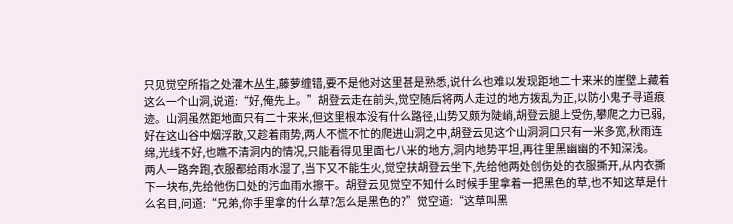只见觉空所指之处灌木丛生,藤萝缠错,要不是他对这里甚是熟悉,说什么也难以发现距地二十来米的崖壁上藏着这么一个山洞,说道:“好,俺先上。”胡登云走在前头,觉空随后将两人走过的地方拨乱为正,以防小鬼子寻道痕迹。山洞虽然距地面只有二十来米,但这里根本没有什么路径,山势又颇为陡峭,胡登云腿上受伤,攀爬之力已弱,好在这山谷中烟浮散,又趁着雨势,两人不慌不忙的爬进山洞之中,胡登云见这个山洞洞口只有一米多宽,秋雨连绵,光线不好,也瞧不清洞内的情况,只能看得见里面七八米的地方,洞内地势平坦,再往里黑幽幽的不知深浅。
两人一路奔跑,衣服都给雨水湿了,当下又不能生火,觉空扶胡登云坐下,先给他两处创伤处的衣服撕开,从内衣撕下一块布,先给他伤口处的污血雨水擦干。胡登云见觉空不知什么时候手里拿着一把黑色的草,也不知这草是什么名目,问道:“兄弟,你手里拿的什么草?怎么是黑色的?”觉空道:“这草叫黑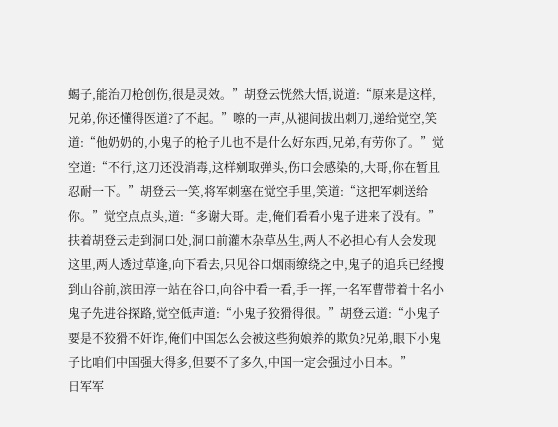蝎子,能治刀枪创伤,很是灵效。”胡登云恍然大悟,说道:“原来是这样,兄弟,你还懂得医道?了不起。”嚓的一声,从褪间拔出刺刀,递给觉空,笑道:“他奶奶的,小鬼子的枪子儿也不是什么好东西,兄弟,有劳你了。”觉空道:“不行,这刀还没消毒,这样剜取弹头,伤口会感染的,大哥,你在暂且忍耐一下。”胡登云一笑,将军刺塞在觉空手里,笑道:“这把军刺送给你。”觉空点点头,道:“多谢大哥。走,俺们看看小鬼子进来了没有。”扶着胡登云走到洞口处,洞口前灌木杂草丛生,两人不必担心有人会发现这里,两人透过草逢,向下看去,只见谷口烟雨缭绕之中,鬼子的追兵已经搜到山谷前,滨田淳一站在谷口,向谷中看一看,手一挥,一名军曹带着十名小鬼子先进谷探路,觉空低声道:“小鬼子狡猾得很。”胡登云道:“小鬼子要是不狡猾不奸诈,俺们中国怎么会被这些狗娘养的欺负?兄弟,眼下小鬼子比咱们中国强大得多,但要不了多久,中国一定会强过小日本。”
日军军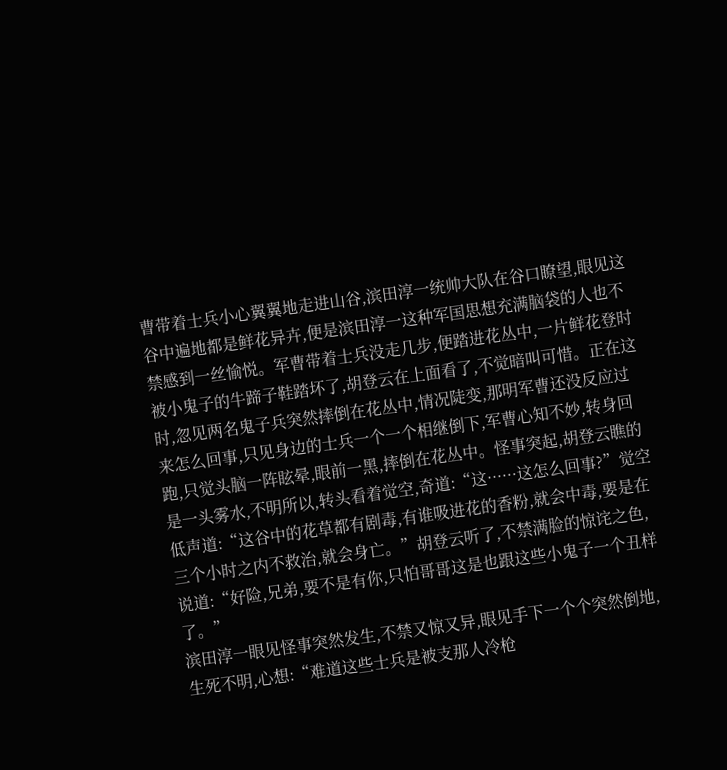曹带着士兵小心翼翼地走进山谷,滨田淳一统帅大队在谷口瞭望,眼见这谷中遍地都是鲜花异卉,便是滨田淳一这种军国思想充满脑袋的人也不禁感到一丝愉悦。军曹带着士兵没走几步,便踏进花丛中,一片鲜花登时被小鬼子的牛蹄子鞋踏坏了,胡登云在上面看了,不觉暗叫可惜。正在这时,忽见两名鬼子兵突然摔倒在花丛中,情况陡变,那明军曹还没反应过来怎么回事,只见身边的士兵一个一个相继倒下,军曹心知不妙,转身回跑,只觉头脑一阵眩晕,眼前一黑,摔倒在花丛中。怪事突起,胡登云瞧的是一头雾水,不明所以,转头看着觉空,奇道:“这······这怎么回事?”觉空低声道:“这谷中的花草都有剧毒,有谁吸进花的香粉,就会中毒,要是在三个小时之内不救治,就会身亡。”胡登云听了,不禁满脸的惊诧之色,说道:“好险,兄弟,要不是有你,只怕哥哥这是也跟这些小鬼子一个丑样了。”
滨田淳一眼见怪事突然发生,不禁又惊又异,眼见手下一个个突然倒地,生死不明,心想:“难道这些士兵是被支那人冷枪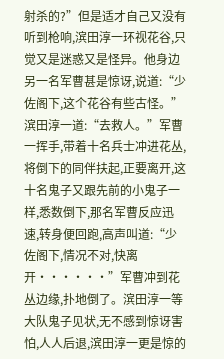射杀的?”但是适才自己又没有听到枪响,滨田淳一环视花谷,只觉又是迷惑又是怪异。他身边另一名军曹甚是惊讶,说道:“少佐阁下,这个花谷有些古怪。”滨田淳一道:“去救人。”军曹一挥手,带着十名兵士冲进花丛,将倒下的同伴扶起,正要离开,这十名鬼子又跟先前的小鬼子一样,悉数倒下,那名军曹反应迅速,转身便回跑,高声叫道:“少佐阁下,情况不对,快离开······”军曹冲到花丛边缘,扑地倒了。滨田淳一等大队鬼子见状,无不感到惊讶害怕,人人后退,滨田淳一更是惊的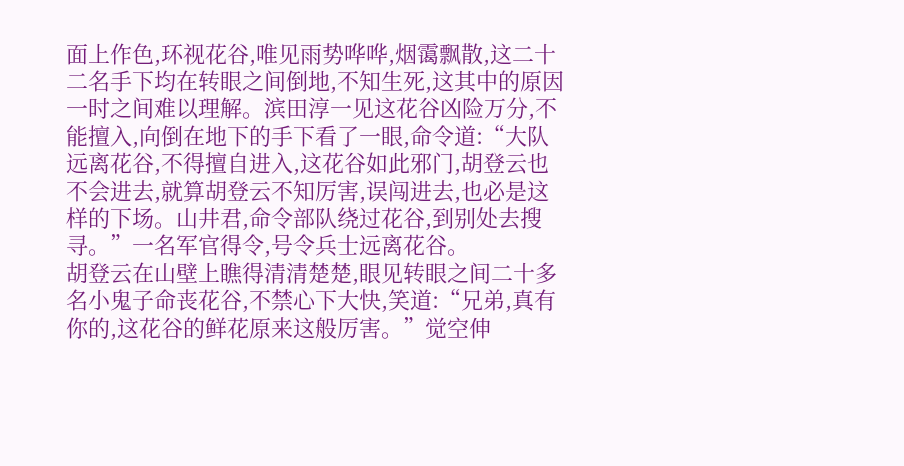面上作色,环视花谷,唯见雨势哗哗,烟霭飘散,这二十二名手下均在转眼之间倒地,不知生死,这其中的原因一时之间难以理解。滨田淳一见这花谷凶险万分,不能擅入,向倒在地下的手下看了一眼,命令道:“大队远离花谷,不得擅自进入,这花谷如此邪门,胡登云也不会进去,就算胡登云不知厉害,误闯进去,也必是这样的下场。山井君,命令部队绕过花谷,到别处去搜寻。”一名军官得令,号令兵士远离花谷。
胡登云在山壁上瞧得清清楚楚,眼见转眼之间二十多名小鬼子命丧花谷,不禁心下大快,笑道:“兄弟,真有你的,这花谷的鲜花原来这般厉害。”觉空伸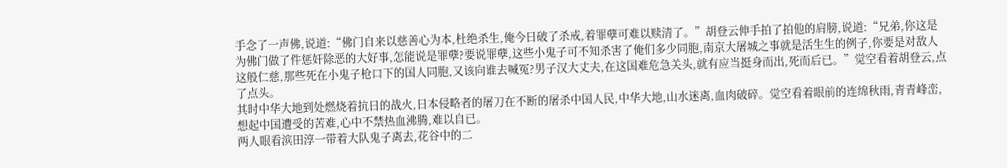手念了一声佛,说道:“佛门自来以慈善心为本,杜绝杀生,俺今日破了杀戒,着罪孽可难以赎清了。”胡登云伸手拍了拍他的肩膀,说道:“兄弟,你这是为佛门做了件惩奸除恶的大好事,怎能说是罪孽?要说罪孽,这些小鬼子可不知杀害了俺们多少同胞,南京大屠城之事就是活生生的例子,你要是对敌人这般仁慈,那些死在小鬼子枪口下的国人同胞,又该向谁去喊冤?男子汉大丈夫,在这国难危急关头,就有应当挺身而出,死而后已。”觉空看着胡登云,点了点头。
其时中华大地到处燃烧着抗日的战火,日本侵略者的屠刀在不断的屠杀中国人民,中华大地,山水迷离,血肉破碎。觉空看着眼前的连绵秋雨,青青峰峦,想起中国遭受的苦难,心中不禁热血沸腾,难以自已。
两人眼看滨田淳一带着大队鬼子离去,花谷中的二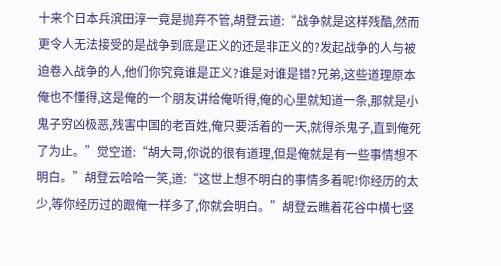十来个日本兵滨田淳一竟是抛弃不管,胡登云道:“战争就是这样残酷,然而更令人无法接受的是战争到底是正义的还是非正义的?发起战争的人与被迫卷入战争的人,他们你究竟谁是正义?谁是对谁是错?兄弟,这些道理原本俺也不懂得,这是俺的一个朋友讲给俺听得,俺的心里就知道一条,那就是小鬼子穷凶极恶,残害中国的老百姓,俺只要活着的一天,就得杀鬼子,直到俺死了为止。”觉空道:“胡大哥,你说的很有道理,但是俺就是有一些事情想不明白。”胡登云哈哈一笑,道:“这世上想不明白的事情多着呢!你经历的太少,等你经历过的跟俺一样多了,你就会明白。”胡登云瞧着花谷中横七竖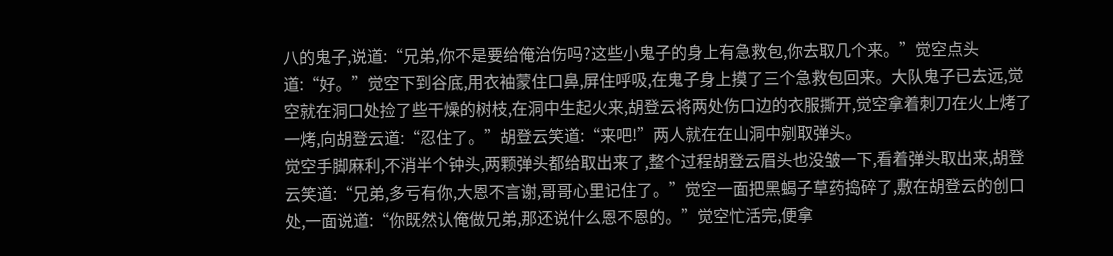八的鬼子,说道:“兄弟,你不是要给俺治伤吗?这些小鬼子的身上有急救包,你去取几个来。”觉空点头道:“好。”觉空下到谷底,用衣袖蒙住口鼻,屏住呼吸,在鬼子身上摸了三个急救包回来。大队鬼子已去远,觉空就在洞口处捡了些干燥的树枝,在洞中生起火来,胡登云将两处伤口边的衣服撕开,觉空拿着刺刀在火上烤了一烤,向胡登云道:“忍住了。”胡登云笑道:“来吧!”两人就在在山洞中剜取弹头。
觉空手脚麻利,不消半个钟头,两颗弹头都给取出来了,整个过程胡登云眉头也没皱一下,看着弹头取出来,胡登云笑道:“兄弟,多亏有你,大恩不言谢,哥哥心里记住了。”觉空一面把黑蝎子草药捣碎了,敷在胡登云的创口处,一面说道:“你既然认俺做兄弟,那还说什么恩不恩的。”觉空忙活完,便拿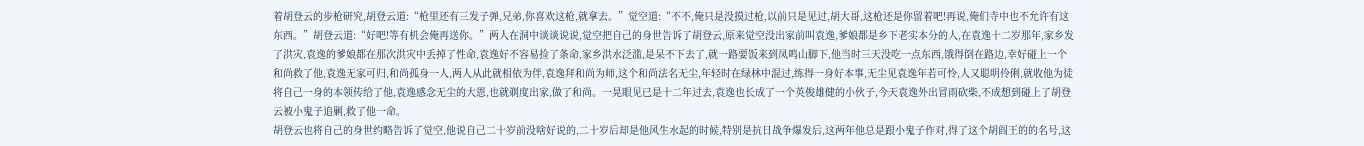着胡登云的步枪研究,胡登云道:“枪里还有三发子弹,兄弟,你喜欢这枪,就拿去。”觉空道:“不不,俺只是没摸过枪,以前只是见过,胡大哥,这枪还是你留着吧!再说,俺们寺中也不允许有这东西。”胡登云道:“好吧!等有机会俺再送你。”两人在洞中谈谈说说,觉空把自己的身世告诉了胡登云,原来觉空没出家前叫袁逸,爹娘都是乡下老实本分的人,在袁逸十二岁那年,家乡发了洪灾,袁逸的爹娘都在那次洪灾中丢掉了性命,袁逸好不容易捡了条命,家乡洪水泛滥,是呆不下去了,就一路要饭来到凤鸣山脚下,他当时三天没吃一点东西,饿得倒在路边,幸好碰上一个和尚救了他,袁逸无家可归,和尚孤身一人,两人从此就相依为伴,袁逸拜和尚为师,这个和尚法名无尘,年轻时在绿林中混过,练得一身好本事,无尘见袁逸年若可怜,人又聪明伶俐,就收他为徒将自己一身的本领传给了他,袁逸感念无尘的大恩,也就剃度出家,做了和尚。一晃眼见已是十二年过去,袁逸也长成了一个英俊雄健的小伙子,今天袁逸外出冒雨砍柴,不成想到碰上了胡登云被小鬼子追剿,救了他一命。
胡登云也将自己的身世约略告诉了觉空,他说自己二十岁前没啥好说的,二十岁后却是他风生水起的时候,特别是抗日战争爆发后,这两年他总是跟小鬼子作对,得了这个胡阎王的的名号,这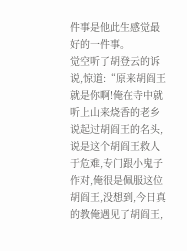件事是他此生感觉最好的一件事。
觉空听了胡登云的诉说,惊道:“原来胡阎王就是你啊!俺在寺中就听上山来烧香的老乡说起过胡阎王的名头,说是这个胡阎王救人于危难,专门跟小鬼子作对,俺很是佩服这位胡阎王,没想到,今日真的教俺遇见了胡阎王,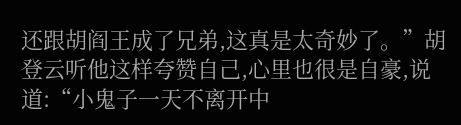还跟胡阎王成了兄弟,这真是太奇妙了。”胡登云听他这样夸赞自己,心里也很是自豪,说道:“小鬼子一天不离开中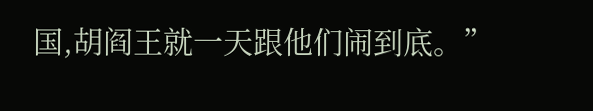国,胡阎王就一天跟他们闹到底。”